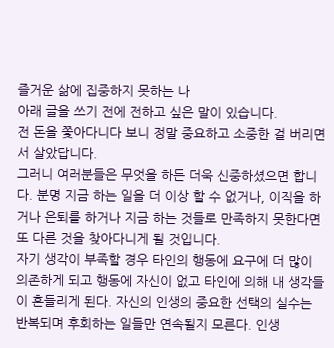즐거운 삶에 집중하지 못하는 나
아래 글을 쓰기 전에 전하고 싶은 말이 있습니다.
전 돈을 쫓아다니다 보니 정말 중요하고 소중한 걸 버리면서 살았답니다.
그러니 여러분들은 무엇을 하든 더욱 신중하셨으면 합니다. 분명 지금 하는 일을 더 이상 할 수 없거나, 이직을 하거나 은퇴를 하거나 지금 하는 것들로 만족하지 못한다면 또 다른 것을 찾아다니게 될 것입니다.
자기 생각이 부족할 경우 타인의 행동에 요구에 더 많이 의존하게 되고 행동에 자신이 없고 타인에 의해 내 생각들이 흔들리게 된다. 자신의 인생의 중요한 선택의 실수는 반복되며 후회하는 일들만 연속될지 모른다. 인생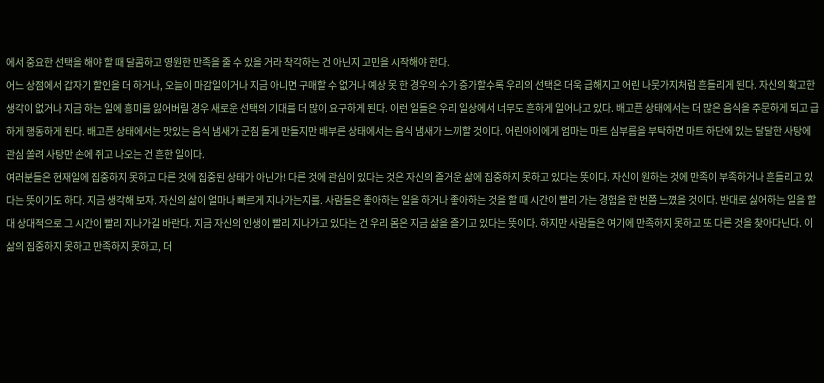에서 중요한 선택을 해야 할 때 달콤하고 영원한 만족을 줄 수 있을 거라 착각하는 건 아닌지 고민을 시작해야 한다.
어느 상점에서 갑자기 할인을 더 하거나, 오늘이 마감일이거나 지금 아니면 구매할 수 없거나 예상 못 한 경우의 수가 증가할수록 우리의 선택은 더욱 급해지고 어린 나뭇가지처럼 흔들리게 된다. 자신의 확고한 생각이 없거나 지금 하는 일에 흥미를 잃어버릴 경우 새로운 선택의 기대를 더 많이 요구하게 된다. 이런 일들은 우리 일상에서 너무도 흔하게 일어나고 있다. 배고픈 상태에서는 더 많은 음식을 주문하게 되고 급하게 행동하게 된다. 배고픈 상태에서는 맛있는 음식 냄새가 군침 돌게 만들지만 배부른 상태에서는 음식 냄새가 느끼할 것이다. 어린아이에게 엄마는 마트 심부름을 부탁하면 마트 하단에 있는 달달한 사탕에 관심 쏠려 사탕만 손에 쥐고 나오는 건 흔한 일이다.
여러분들은 현재일에 집중하지 못하고 다른 것에 집중된 상태가 아닌가! 다른 것에 관심이 있다는 것은 자신의 즐거운 삶에 집중하지 못하고 있다는 뜻이다. 자신이 원하는 것에 만족이 부족하거나 흔들리고 있다는 뜻이기도 하다. 지금 생각해 보자. 자신의 삶이 얼마나 빠르게 지나가는지를. 사람들은 좋아하는 일을 하거나 좋아하는 것을 할 때 시간이 빨리 가는 경험을 한 번쯤 느꼈을 것이다. 반대로 싫어하는 일을 할 대 상대적으로 그 시간이 빨리 지나가길 바란다. 지금 자신의 인생이 빨리 지나가고 있다는 건 우리 몸은 지금 삶을 즐기고 있다는 뜻이다. 하지만 사람들은 여기에 만족하지 못하고 또 다른 것을 찾아다닌다. 이 삶의 집중하지 못하고 만족하지 못하고, 더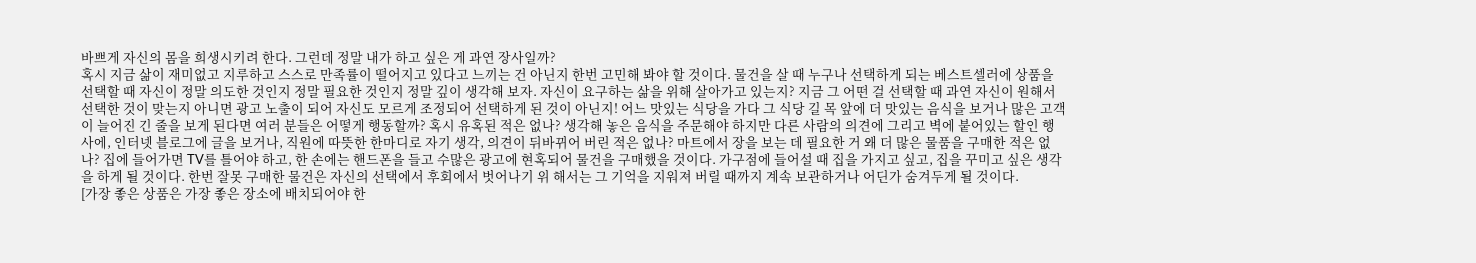바쁘게 자신의 몸을 희생시키려 한다. 그런데 정말 내가 하고 싶은 게 과연 장사일까?
혹시 지금 삶이 재미없고 지루하고 스스로 만족률이 떨어지고 있다고 느끼는 건 아닌지 한번 고민해 봐야 할 것이다. 물건을 살 때 누구나 선택하게 되는 베스트셀러에 상품을 선택할 때 자신이 정말 의도한 것인지 정말 필요한 것인지 정말 깊이 생각해 보자. 자신이 요구하는 삶을 위해 살아가고 있는지? 지금 그 어떤 걸 선택할 때 과연 자신이 원해서 선택한 것이 맞는지 아니면 광고 노출이 되어 자신도 모르게 조정되어 선택하게 된 것이 아닌지! 어느 맛있는 식당을 가다 그 식당 길 목 앞에 더 맛있는 음식을 보거나 많은 고객이 늘어진 긴 줄을 보게 된다면 여러 분들은 어떻게 행동할까? 혹시 유혹된 적은 없나? 생각해 놓은 음식을 주문해야 하지만 다른 사람의 의견에 그리고 벽에 붙어있는 할인 행사에, 인터넷 블로그에 글을 보거나, 직원에 따뜻한 한마디로 자기 생각, 의견이 뒤바뀌어 버린 적은 없나? 마트에서 장을 보는 데 필요한 거 왜 더 많은 물품을 구매한 적은 없나? 집에 들어가면 TV를 틀어야 하고, 한 손에는 핸드폰을 들고 수많은 광고에 현혹되어 물건을 구매했을 것이다. 가구점에 들어설 때 집을 가지고 싶고, 집을 꾸미고 싶은 생각을 하게 될 것이다. 한번 잘못 구매한 물건은 자신의 선택에서 후회에서 벗어나기 위 해서는 그 기억을 지워져 버릴 때까지 계속 보관하거나 어딘가 숨겨두게 될 것이다.
[가장 좋은 상품은 가장 좋은 장소에 배치되어야 한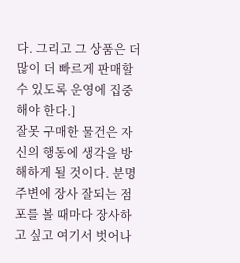다. 그리고 그 상품은 더 많이 더 빠르게 판매할 수 있도록 운영에 집중해야 한다.]
잘못 구매한 물건은 자신의 행동에 생각을 방해하게 될 것이다. 분명 주변에 장사 잘되는 점포를 볼 때마다 장사하고 싶고 여기서 벗어나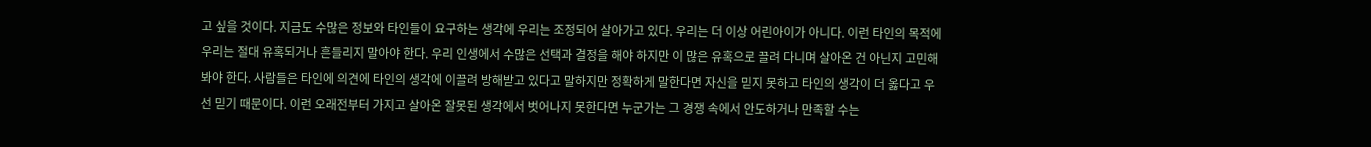고 싶을 것이다. 지금도 수많은 정보와 타인들이 요구하는 생각에 우리는 조정되어 살아가고 있다. 우리는 더 이상 어린아이가 아니다. 이런 타인의 목적에 우리는 절대 유혹되거나 흔들리지 말아야 한다. 우리 인생에서 수많은 선택과 결정을 해야 하지만 이 많은 유혹으로 끌려 다니며 살아온 건 아닌지 고민해 봐야 한다. 사람들은 타인에 의견에 타인의 생각에 이끌려 방해받고 있다고 말하지만 정확하게 말한다면 자신을 믿지 못하고 타인의 생각이 더 옳다고 우선 믿기 때문이다. 이런 오래전부터 가지고 살아온 잘못된 생각에서 벗어나지 못한다면 누군가는 그 경쟁 속에서 안도하거나 만족할 수는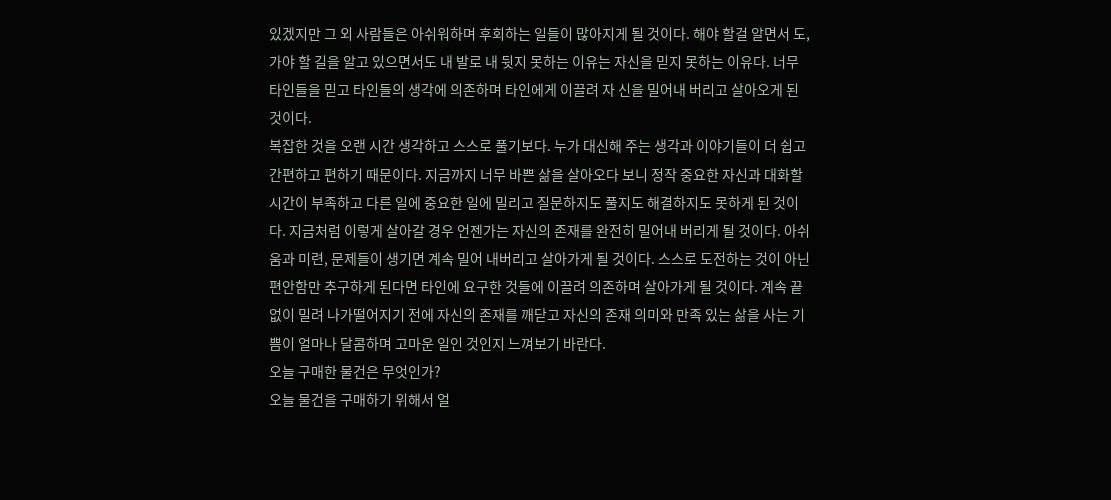있겠지만 그 외 사람들은 아쉬워하며 후회하는 일들이 많아지게 될 것이다. 해야 할걸 알면서 도, 가야 할 길을 알고 있으면서도 내 발로 내 뒷지 못하는 이유는 자신을 믿지 못하는 이유다. 너무 타인들을 믿고 타인들의 생각에 의존하며 타인에게 이끌려 자 신을 밀어내 버리고 살아오게 된 것이다.
복잡한 것을 오랜 시간 생각하고 스스로 풀기보다. 누가 대신해 주는 생각과 이야기들이 더 쉽고 간편하고 편하기 때문이다. 지금까지 너무 바쁜 삶을 살아오다 보니 정작 중요한 자신과 대화할 시간이 부족하고 다른 일에 중요한 일에 밀리고 질문하지도 풀지도 해결하지도 못하게 된 것이다. 지금처럼 이렇게 살아갈 경우 언젠가는 자신의 존재를 완전히 밀어내 버리게 될 것이다. 아쉬움과 미련, 문제들이 생기면 계속 밀어 내버리고 살아가게 될 것이다. 스스로 도전하는 것이 아닌 편안함만 추구하게 된다면 타인에 요구한 것들에 이끌려 의존하며 살아가게 될 것이다. 계속 끝없이 밀려 나가떨어지기 전에 자신의 존재를 깨닫고 자신의 존재 의미와 만족 있는 삶을 사는 기쁨이 얼마나 달콤하며 고마운 일인 것인지 느껴보기 바란다.
오늘 구매한 물건은 무엇인가?
오늘 물건을 구매하기 위해서 얼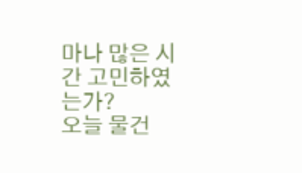마나 많은 시간 고민하였는가?
오늘 물건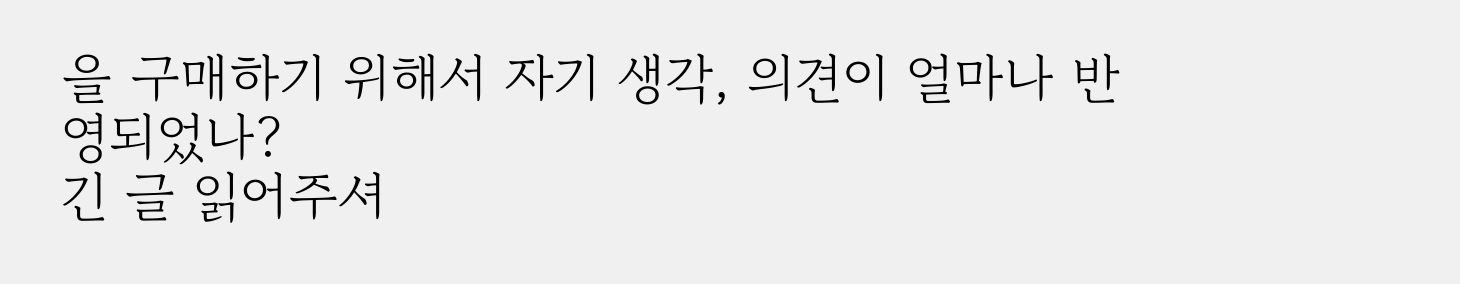을 구매하기 위해서 자기 생각, 의견이 얼마나 반영되었나?
긴 글 읽어주셔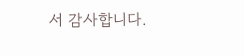서 감사합니다.